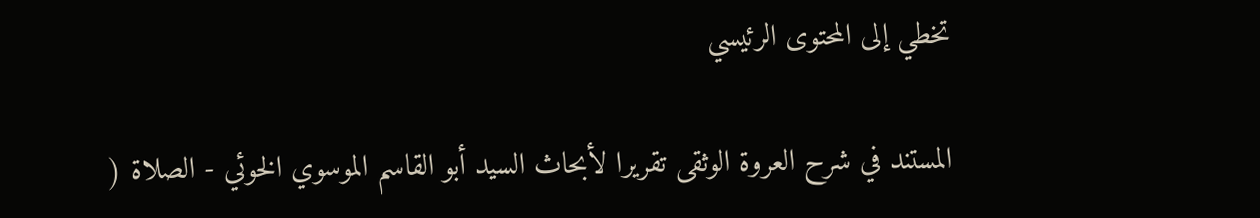تخطي إلى المحتوى الرئيسي

المستند في شرح العروة الوثقى تقريرا لأبحاث السيد أبو القاسم الموسوي الخوئي - الصلاة (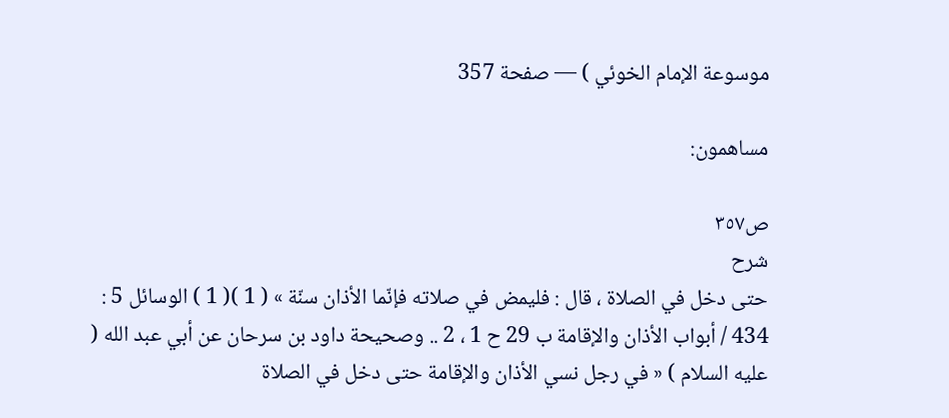موسوعة الإمام الخوئي ) — صفحة 357

مساهمون:

ص٣٥٧
شرح
حتى دخل في الصلاة ، قال : فليمض في صلاته فإنّما الأذان سنّة » ( 1 )( 1 ) الوسائل 5 : 434 / أبواب الأذان والإقامة ب 29 ح 1 ، 2 .. وصحيحة داود بن سرحان عن أبي عبد الله ( عليه السلام ) « في رجل نسي الأذان والإقامة حتى دخل في الصلاة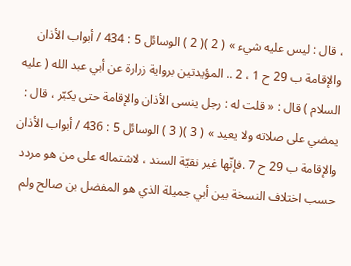، قال : ليس عليه شيء » ( 2 )( 2 ) الوسائل 5 : 434 / أبواب الأذان والإقامة ب 29 ح 1 ، 2 .. المؤيدتين برواية زرارة عن أبي عبد الله ( عليه السلام ) قال : « قلت له : رجل ينسى الأذان والإقامة حتى يكبّر ، قال : يمضي على صلاته ولا يعيد » ( 3 )( 3 ) الوسائل 5 : 436 / أبواب الأذان والإقامة ب 29 ح 7 .فإنّها غير نقيّة السند ، لاشتماله على من هو مردد حسب اختلاف النسخة بين أبي جميلة الذي هو المفضل بن صالح ولم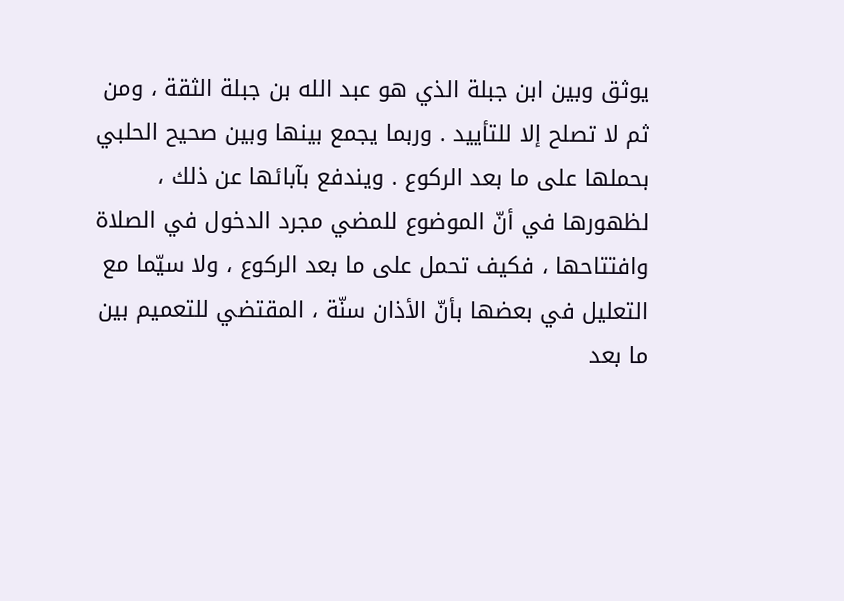يوثق وبين ابن جبلة الذي هو عبد الله بن جبلة الثقة ، ومن ثم لا تصلح إلا للتأييد . وربما يجمع بينها وبين صحيح الحلبي بحملها على ما بعد الركوع . ويندفع بآبائها عن ذلك ، لظهورها في أنّ الموضوع للمضي مجرد الدخول في الصلاة وافتتاحها ، فكيف تحمل على ما بعد الركوع ، ولا سيّما مع التعليل في بعضها بأنّ الأذان سنّة ، المقتضي للتعميم بين ما بعد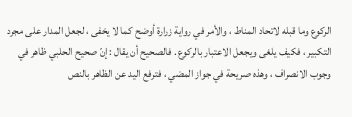الركوع وما قبله لاتحاد المناط ، والأمر في رواية زرارة أوضح كما لا يخفى ، لجعل المدار على مجرد التكبير ، فكيف يلغى ويجعل الاعتبار بالركوع . فالصحيح أن يقال : إنّ صحيح الحلبي ظاهر في وجوب الانصراف ، وهذه صريحة في جواز المضي ، فترفع اليد عن الظاهر بالنص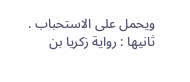ويحمل على الاستحباب . ثانيها : رواية زكريا بن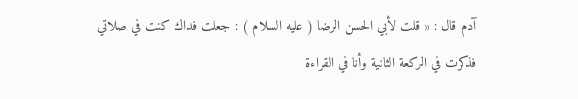آدم قال : « قلت لأبي الحسن الرضا ( عليه السلام ) : جعلت فداك كنت في صلاتي فذكرت في الركعة الثانية وأنا في القراءة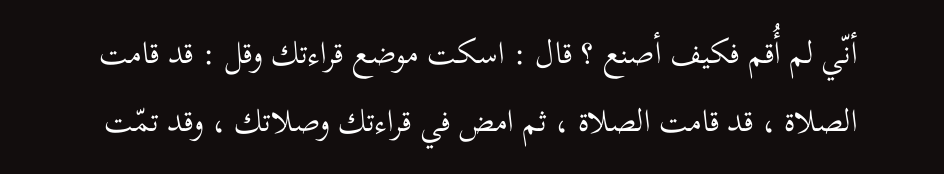أنّي لم أُقم فكيف أصنع ؟ قال : اسكت موضع قراءتك وقل : قد قامت الصلاة ، قد قامت الصلاة ، ثم امض في قراءتك وصلاتك ، وقد تمّت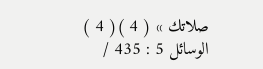صلاتك » ( 4 )( 4 ) الوسائل 5 : 435 /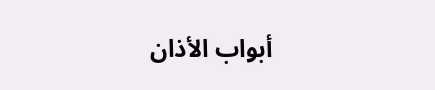أبواب الأذان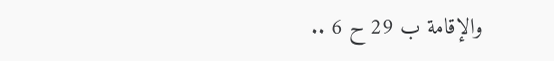والإقامة ب 29 ح 6 ..